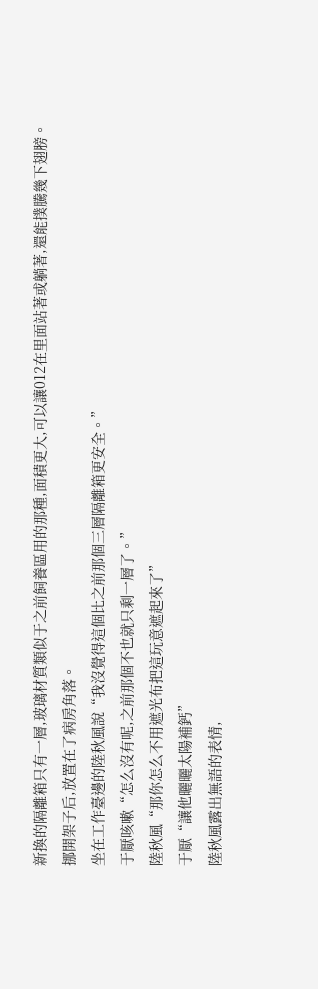新換的隔離箱只有一層,玻璃材質類似于之前飼養區用的那種,面積更大,可以讓012在里面站著或躺著,還能撲騰幾下翅膀。
挪開架子后,放置在了病房角落。
坐在工作臺邊的陸秋風說“我沒覺得這個比之前那個三層隔離箱更安全。”
于厭咳嗽“怎么沒有呢,之前那個不也就只剩一層了。”
陸秋風“那你怎么不用遮光布把這玩意遮起來了”
于厭“讓他曬曬太陽補鈣”
陸秋風露出無語的表情,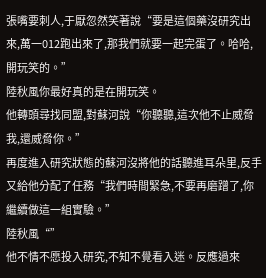張嘴要刺人,于厭忽然笑著說“要是這個藥沒研究出來,萬一012跑出來了,那我們就要一起完蛋了。哈哈,開玩笑的。”
陸秋風你最好真的是在開玩笑。
他轉頭尋找同盟,對蘇河說“你聽聽,這次他不止威脅我,還威脅你。”
再度進入研究狀態的蘇河沒將他的話聽進耳朵里,反手又給他分配了任務“我們時間緊急,不要再磨蹭了,你繼續做這一組實驗。”
陸秋風“”
他不情不愿投入研究,不知不覺看入迷。反應過來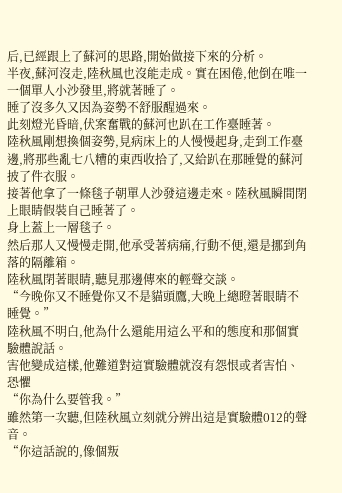后,已經跟上了蘇河的思路,開始做接下來的分析。
半夜,蘇河沒走,陸秋風也沒能走成。實在困倦,他倒在唯一一個單人小沙發里,將就著睡了。
睡了沒多久又因為姿勢不舒服醒過來。
此刻燈光昏暗,伏案奮戰的蘇河也趴在工作臺睡著。
陸秋風剛想換個姿勢,見病床上的人慢慢起身,走到工作臺邊,將那些亂七八糟的東西收拾了,又給趴在那睡覺的蘇河披了件衣服。
接著他拿了一條毯子朝單人沙發這邊走來。陸秋風瞬間閉上眼睛假裝自己睡著了。
身上蓋上一層毯子。
然后那人又慢慢走開,他承受著病痛,行動不便,還是挪到角落的隔離箱。
陸秋風閉著眼睛,聽見那邊傳來的輕聲交談。
“今晚你又不睡覺你又不是貓頭鷹,大晚上總瞪著眼睛不睡覺。”
陸秋風不明白,他為什么還能用這么平和的態度和那個實驗體說話。
害他變成這樣,他難道對這實驗體就沒有怨恨或者害怕、恐懼
“你為什么要管我。”
雖然第一次聽,但陸秋風立刻就分辨出這是實驗體012的聲音。
“你這話說的,像個叛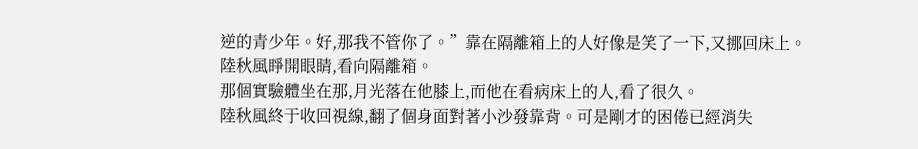逆的青少年。好,那我不管你了。”靠在隔離箱上的人好像是笑了一下,又挪回床上。
陸秋風睜開眼睛,看向隔離箱。
那個實驗體坐在那,月光落在他膝上,而他在看病床上的人,看了很久。
陸秋風終于收回視線,翻了個身面對著小沙發靠背。可是剛才的困倦已經消失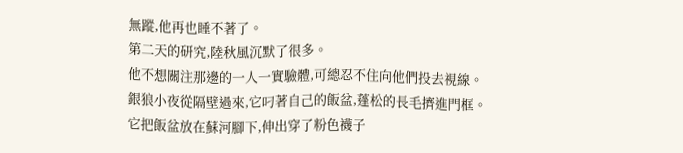無蹤,他再也睡不著了。
第二天的研究,陸秋風沉默了很多。
他不想關注那邊的一人一實驗體,可總忍不住向他們投去視線。
銀狼小夜從隔壁過來,它叼著自己的飯盆,蓬松的長毛擠進門框。
它把飯盆放在蘇河腳下,伸出穿了粉色襪子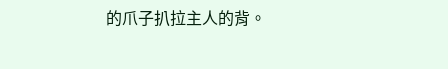的爪子扒拉主人的背。